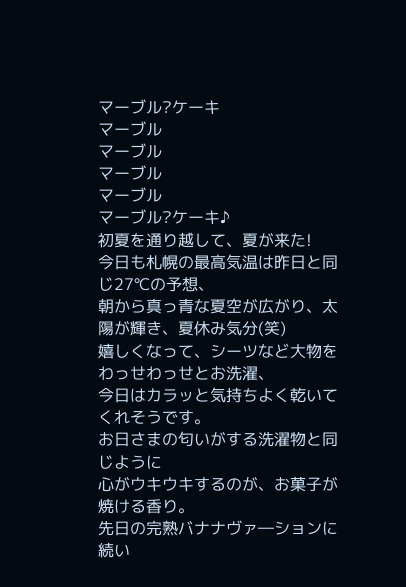マーブル?ケーキ
マーブル
マーブル
マーブル
マーブル
マーブル?ケーキ♪
初夏を通り越して、夏が来た!
今日も札幌の最高気温は昨日と同じ27℃の予想、
朝から真っ青な夏空が広がり、太陽が輝き、夏休み気分(笑)
嬉しくなって、シーツなど大物をわっせわっせとお洗濯、
今日はカラッと気持ちよく乾いてくれそうです。
お日さまの匂いがする洗濯物と同じように
心がウキウキするのが、お菓子が焼ける香り。
先日の完熟バナナヴァ―ションに続い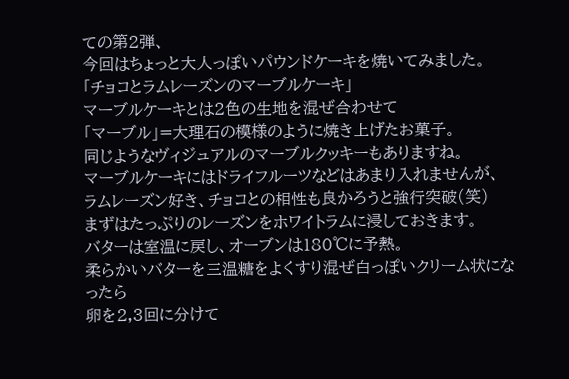ての第2弾、
今回はちょっと大人っぽいパウンドケーキを焼いてみました。
「チョコとラムレーズンのマーブルケーキ」
マーブルケーキとは2色の生地を混ぜ合わせて
「マーブル」=大理石の模様のように焼き上げたお菓子。
同じようなヴィジュアルのマーブルクッキーもありますね。
マーブルケーキにはドライフルーツなどはあまり入れませんが、
ラムレーズン好き、チョコとの相性も良かろうと強行突破(笑)
まずはたっぷりのレーズンをホワイトラムに浸しておきます。
バターは室温に戻し、オーブンは180℃に予熱。
柔らかいバターを三温糖をよくすり混ぜ白っぽいクリーム状になったら
卵を2,3回に分けて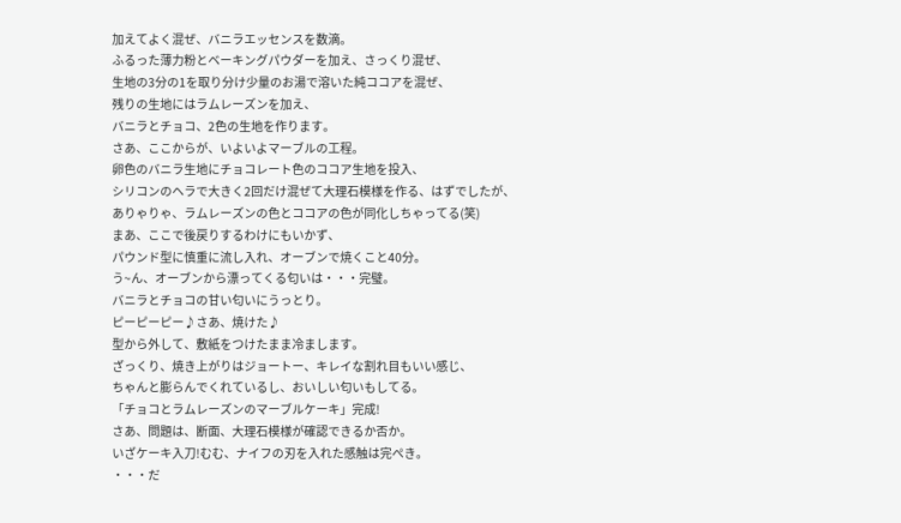加えてよく混ぜ、バニラエッセンスを数滴。
ふるった薄力粉とベーキングパウダーを加え、さっくり混ぜ、
生地の3分の1を取り分け少量のお湯で溶いた純ココアを混ぜ、
残りの生地にはラムレーズンを加え、
バニラとチョコ、2色の生地を作ります。
さあ、ここからが、いよいよマーブルの工程。
卵色のバニラ生地にチョコレート色のココア生地を投入、
シリコンのヘラで大きく2回だけ混ぜて大理石模様を作る、はずでしたが、
ありゃりゃ、ラムレーズンの色とココアの色が同化しちゃってる(笑)
まあ、ここで後戻りするわけにもいかず、
パウンド型に慎重に流し入れ、オーブンで焼くこと40分。
う~ん、オーブンから漂ってくる匂いは・・・完璧。
バニラとチョコの甘い匂いにうっとり。
ピーピーピー♪さあ、焼けた♪
型から外して、敷紙をつけたまま冷まします。
ざっくり、焼き上がりはジョートー、キレイな割れ目もいい感じ、
ちゃんと膨らんでくれているし、おいしい匂いもしてる。
「チョコとラムレーズンのマーブルケーキ」完成!
さあ、問題は、断面、大理石模様が確認できるか否か。
いざケーキ入刀!むむ、ナイフの刃を入れた感触は完ぺき。
・・・だ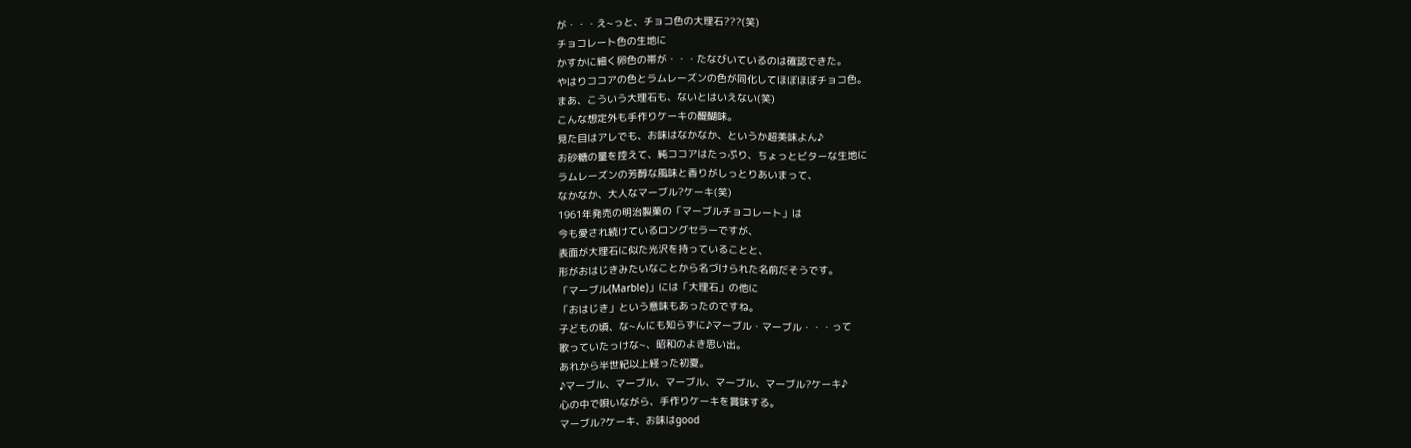が・・・え~っと、チョコ色の大理石???(笑)
チョコレート色の生地に
かすかに細く卵色の帯が・・・たなびいているのは確認できた。
やはりココアの色とラムレーズンの色が同化してほぼほぼチョコ色。
まあ、こういう大理石も、ないとはいえない(笑)
こんな想定外も手作りケーキの醍醐味。
見た目はアレでも、お味はなかなか、というか超美味よん♪
お砂糖の量を控えて、純ココアはたっぷり、ちょっとビターな生地に
ラムレーズンの芳醇な風味と香りがしっとりあいまって、
なかなか、大人なマーブル?ケーキ(笑)
1961年発売の明治製菓の「マーブルチョコレート」は
今も愛され続けているロングセラーですが、
表面が大理石に似た光沢を持っていることと、
形がおはじきみたいなことから名づけられた名前だそうです。
「マーブル(Marble)」には「大理石」の他に
「おはじき」という意味もあったのですね。
子どもの頃、な~んにも知らずに♪マーブル・マーブル・・・って
歌っていたっけな~、昭和のよき思い出。
あれから半世紀以上経った初夏。
♪マーブル、マーブル、マーブル、マーブル、マーブル?ケーキ♪
心の中で唄いながら、手作りケーキを賞味する。
マーブル?ケーキ、お味はgood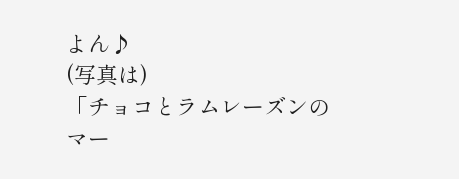よん♪
(写真は)
「チョコとラムレーズンの
マー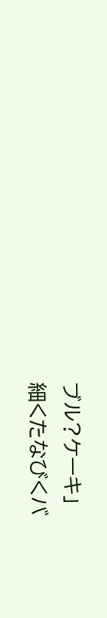ブル?ケーキ」
細くたなびくバ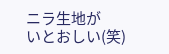ニラ生地が
いとおしい(笑)